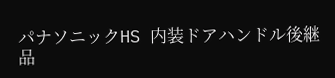パナソニックHS 内装ドアハンドル後継品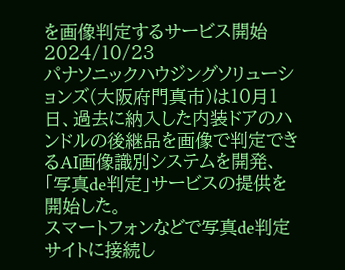を画像判定するサービス開始
2024/10/23
パナソニックハウジングソリューションズ(大阪府門真市)は10月1日、過去に納入した内装ドアのハンドルの後継品を画像で判定できるAI画像識別システムを開発、「写真de判定」サービスの提供を開始した。
スマートフォンなどで写真de判定サイトに接続し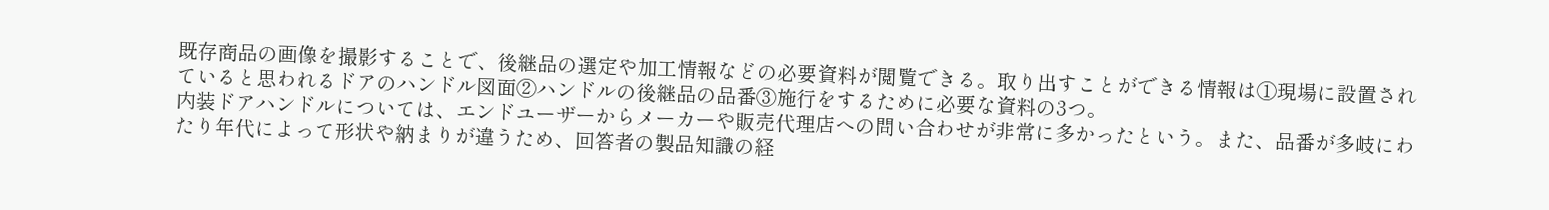既存商品の画像を撮影することで、後継品の選定や加工情報などの必要資料が閲覧できる。取り出すことができる情報は①現場に設置されていると思われるドアのハンドル図面②ハンドルの後継品の品番③施行をするために必要な資料の3つ。
内装ドアハンドルについては、エンドユーザーからメーカーや販売代理店への問い合わせが非常に多かったという。また、品番が多岐にわたり年代によって形状や納まりが違うため、回答者の製品知識の経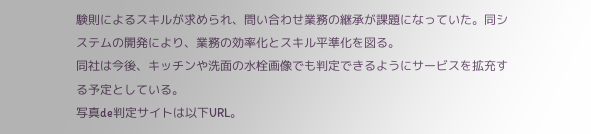験則によるスキルが求められ、問い合わせ業務の継承が課題になっていた。同システムの開発により、業務の効率化とスキル平準化を図る。
同社は今後、キッチンや洗面の水栓画像でも判定できるようにサービスを拡充する予定としている。
写真de判定サイトは以下URL。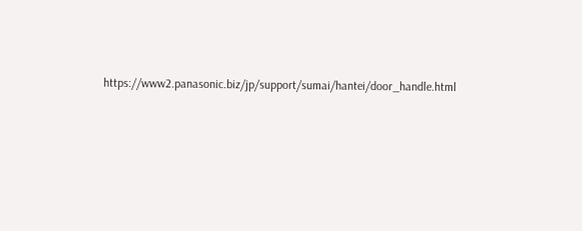https://www2.panasonic.biz/jp/support/sumai/hantei/door_handle.html